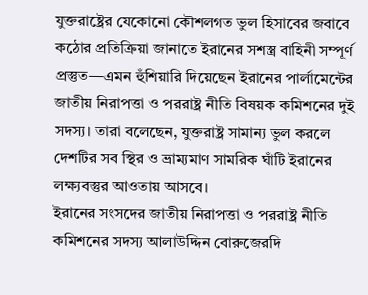যুক্তরাষ্ট্রের যেকোনো কৌশলগত ভুল হিসাবের জবাবে কঠোর প্রতিক্রিয়া জানাতে ইরানের সশস্ত্র বাহিনী সম্পূর্ণ প্রস্তুত—এমন হুঁশিয়ারি দিয়েছেন ইরানের পার্লামেন্টের জাতীয় নিরাপত্তা ও পররাষ্ট্র নীতি বিষয়ক কমিশনের দুই সদস্য। তারা বলেছেন, যুক্তরাষ্ট্র সামান্য ভুল করলে দেশটির সব স্থির ও ভ্রাম্যমাণ সামরিক ঘাঁটি ইরানের লক্ষ্যবস্তুর আওতায় আসবে।
ইরানের সংসদের জাতীয় নিরাপত্তা ও পররাষ্ট্র নীতি কমিশনের সদস্য আলাউদ্দিন বোরুজেরদি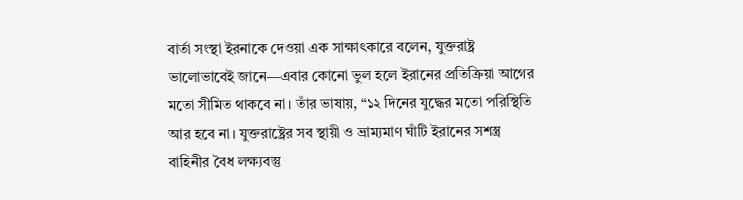বার্তা সংস্থা ইরনাকে দেওয়া এক সাক্ষাৎকারে বলেন, যুক্তরাষ্ট্র ভালোভাবেই জানে—এবার কোনো ভুল হলে ইরানের প্রতিক্রিয়া আগের মতো সীমিত থাকবে না। তাঁর ভাষায়, “১২ দিনের যুদ্ধের মতো পরিস্থিতি আর হবে না। যুক্তরাষ্ট্রের সব স্থায়ী ও ভ্রাম্যমাণ ঘাঁটি ইরানের সশস্ত্র বাহিনীর বৈধ লক্ষ্যবস্তু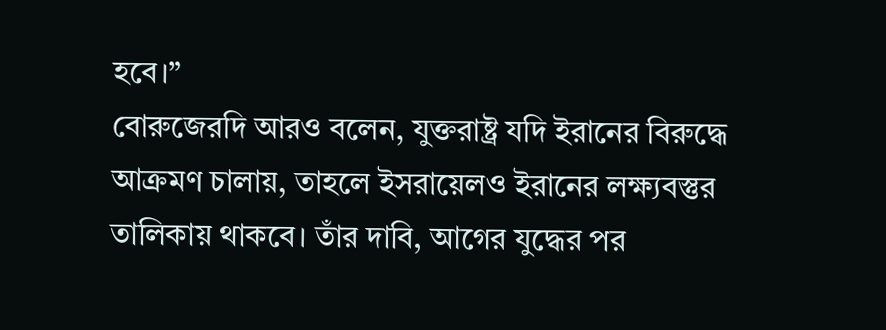হবে।”
বোরুজেরদি আরও বলেন, যুক্তরাষ্ট্র যদি ইরানের বিরুদ্ধে আক্রমণ চালায়, তাহলে ইসরায়েলও ইরানের লক্ষ্যবস্তুর তালিকায় থাকবে। তাঁর দাবি, আগের যুদ্ধের পর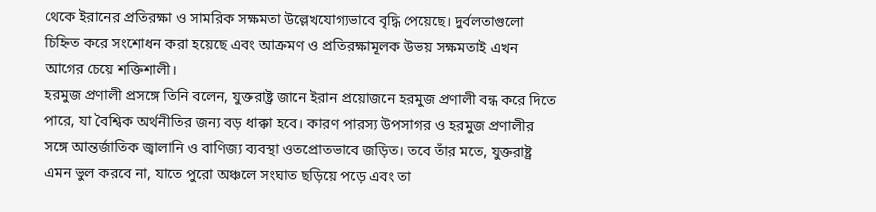থেকে ইরানের প্রতিরক্ষা ও সামরিক সক্ষমতা উল্লেখযোগ্যভাবে বৃদ্ধি পেয়েছে। দুর্বলতাগুলো চিহ্নিত করে সংশোধন করা হয়েছে এবং আক্রমণ ও প্রতিরক্ষামূলক উভয় সক্ষমতাই এখন আগের চেয়ে শক্তিশালী।
হরমুজ প্রণালী প্রসঙ্গে তিনি বলেন, যুক্তরাষ্ট্র জানে ইরান প্রয়োজনে হরমুজ প্রণালী বন্ধ করে দিতে পারে, যা বৈশ্বিক অর্থনীতির জন্য বড় ধাক্কা হবে। কারণ পারস্য উপসাগর ও হরমুজ প্রণালীর সঙ্গে আন্তর্জাতিক জ্বালানি ও বাণিজ্য ব্যবস্থা ওতপ্রোতভাবে জড়িত। তবে তাঁর মতে, যুক্তরাষ্ট্র এমন ভুল করবে না, যাতে পুরো অঞ্চলে সংঘাত ছড়িয়ে পড়ে এবং তা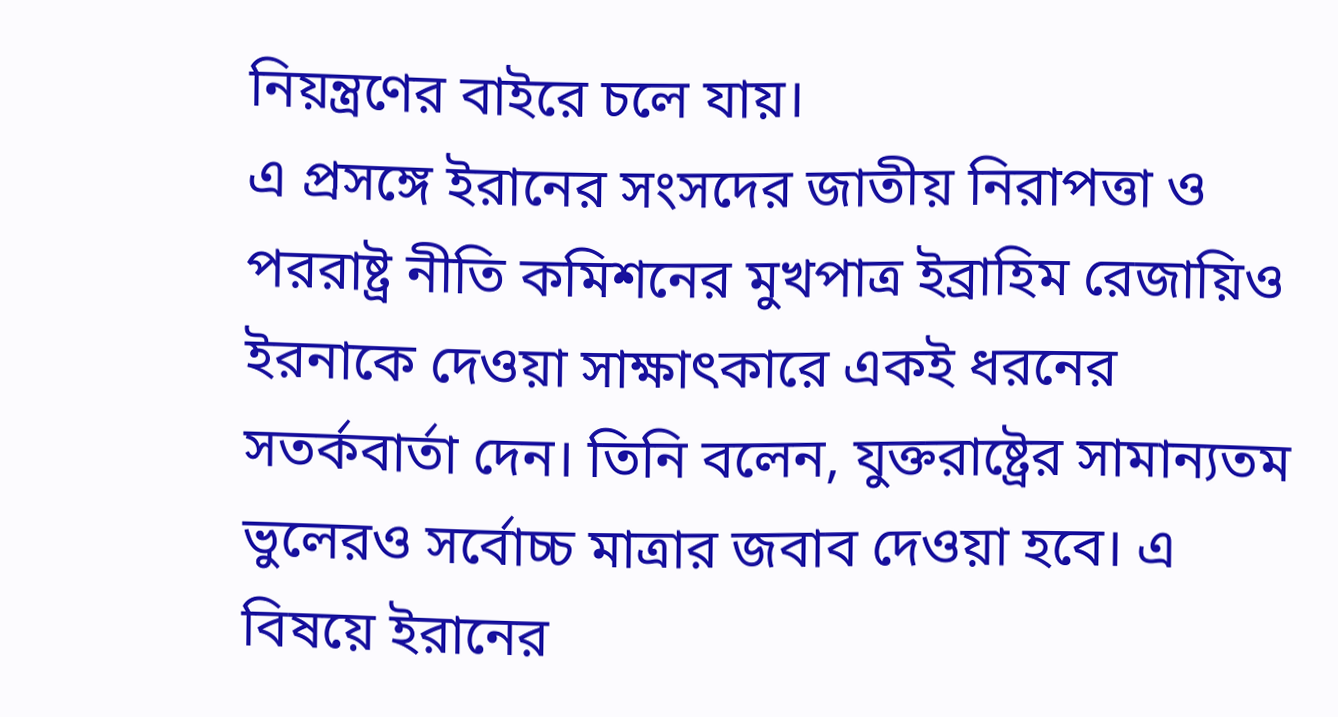নিয়ন্ত্রণের বাইরে চলে যায়।
এ প্রসঙ্গে ইরানের সংসদের জাতীয় নিরাপত্তা ও পররাষ্ট্র নীতি কমিশনের মুখপাত্র ইব্রাহিম রেজায়িও ইরনাকে দেওয়া সাক্ষাৎকারে একই ধরনের সতর্কবার্তা দেন। তিনি বলেন, যুক্তরাষ্ট্রের সামান্যতম ভুলেরও সর্বোচ্চ মাত্রার জবাব দেওয়া হবে। এ বিষয়ে ইরানের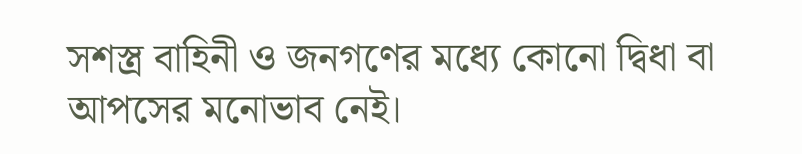সশস্ত্র বাহিনী ও জনগণের মধ্যে কোনো দ্বিধা বা আপসের মনোভাব নেই।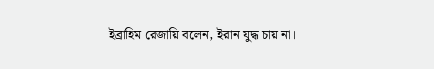ইব্রাহিম রেজায়ি বলেন, ইরান যুদ্ধ চায় না।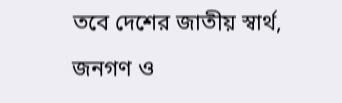তবে দেশের জাতীয় স্বার্থ, জনগণ ও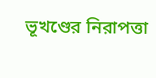ভূখণ্ডের নিরাপত্তা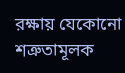রক্ষায় যেকোনো শত্রুতামূলক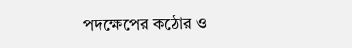পদক্ষেপের কঠোর ও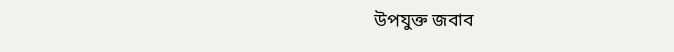উপযুক্ত জবাব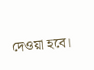দেওয়া হবে।